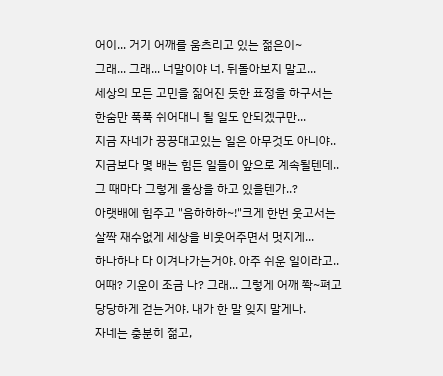어이... 거기 어깨를 움츠리고 있는 젊은이~
그래... 그래... 너말이야 너. 뒤돌아보지 말고...
세상의 모든 고민을 짊어진 듯한 표정을 하구서는
한숨만 푹푹 쉬어대니 될 일도 안되겠구만...
지금 자네가 끙끙대고있는 일은 아무것도 아니야..
지금보다 몇 배는 힘든 일들이 앞으로 계속될텐데..
그 때마다 그렇게 울상을 하고 있을텐가..?
아랫배에 힘주고 "음하하하~!"크게 한번 웃고서는
살짝 재수없게 세상을 비웃어주면서 멋지게...
하나하나 다 이겨나가는거야. 아주 쉬운 일이라고..
어때? 기운이 조금 나? 그래... 그렇게 어깨 쫙~펴고
당당하게 걷는거야. 내가 한 말 잊지 말게나.
자네는 충분히 젊고,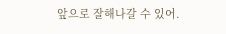앞으로 잘해나갈 수 있어.